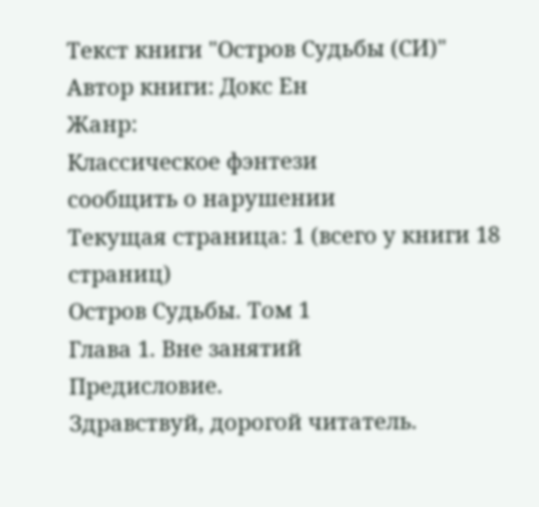Текст книги "Остров Судьбы (СИ)"
Автор книги: Докс Ен
Жанр:
Классическое фэнтези
сообщить о нарушении
Текущая страница: 1 (всего у книги 18 страниц)
Остров Судьбы. Том 1
Глава 1. Вне занятий
Предисловие.
Здравствуй, дорогой читатель.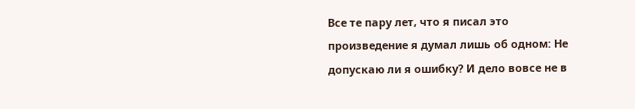Все те пару лет, что я писал это произведение я думал лишь об одном: Не допускаю ли я ошибку? И дело вовсе не в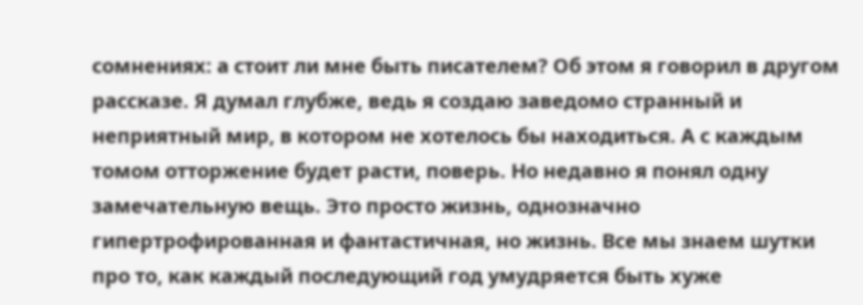сомнениях: а стоит ли мне быть писателем? Об этом я говорил в другом рассказе. Я думал глубже, ведь я создаю заведомо странный и неприятный мир, в котором не хотелось бы находиться. А с каждым томом отторжение будет расти, поверь. Но недавно я понял одну замечательную вещь. Это просто жизнь, однозначно гипертрофированная и фантастичная, но жизнь. Все мы знаем шутки про то, как каждый последующий год умудряется быть хуже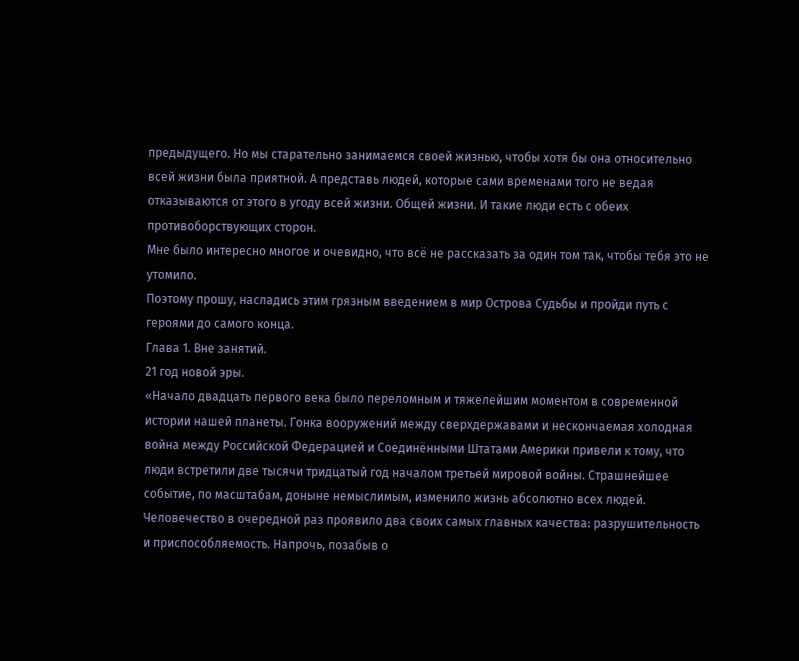предыдущего. Но мы старательно занимаемся своей жизнью, чтобы хотя бы она относительно всей жизни была приятной. А представь людей, которые сами временами того не ведая отказываются от этого в угоду всей жизни. Общей жизни. И такие люди есть с обеих противоборствующих сторон.
Мне было интересно многое и очевидно, что всё не рассказать за один том так, чтобы тебя это не утомило.
Поэтому прошу, насладись этим грязным введением в мир Острова Судьбы и пройди путь с героями до самого конца.
Глава 1. Вне занятий.
21 год новой эры.
«Начало двадцать первого века было переломным и тяжелейшим моментом в современной истории нашей планеты. Гонка вооружений между сверхдержавами и нескончаемая холодная война между Российской Федерацией и Соединёнными Штатами Америки привели к тому, что люди встретили две тысячи тридцатый год началом третьей мировой войны. Страшнейшее событие, по масштабам, доныне немыслимым, изменило жизнь абсолютно всех людей. Человечество в очередной раз проявило два своих самых главных качества: разрушительность и приспособляемость. Напрочь, позабыв о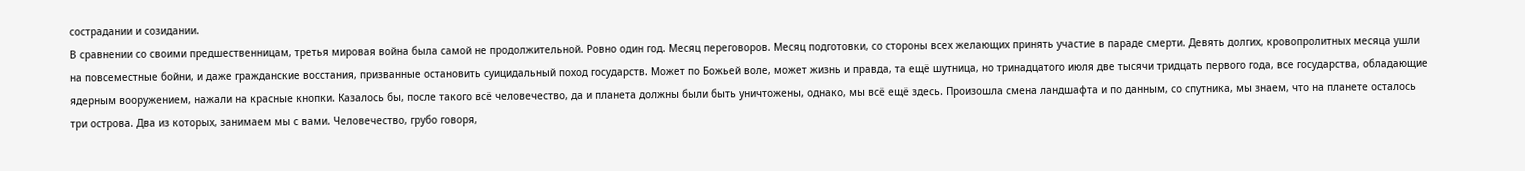сострадании и созидании.
В сравнении со своими предшественницам, третья мировая война была самой не продолжительной. Ровно один год. Месяц переговоров. Месяц подготовки, со стороны всех желающих принять участие в параде смерти. Девять долгих, кровопролитных месяца ушли на повсеместные бойни, и даже гражданские восстания, призванные остановить суицидальный поход государств. Может по Божьей воле, может жизнь и правда, та ещё шутница, но тринадцатого июля две тысячи тридцать первого года, все государства, обладающие ядерным вооружением, нажали на красные кнопки. Казалось бы, после такого всё человечество, да и планета должны были быть уничтожены, однако, мы всё ещё здесь. Произошла смена ландшафта и по данным, со спутника, мы знаем, что на планете осталось три острова. Два из которых, занимаем мы с вами. Человечество, грубо говоря,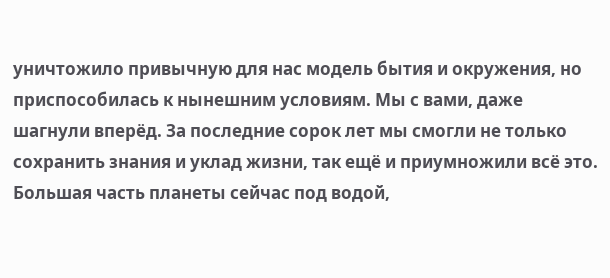уничтожило привычную для нас модель бытия и окружения, но приспособилась к нынешним условиям. Мы с вами, даже шагнули вперёд. За последние сорок лет мы смогли не только сохранить знания и уклад жизни, так ещё и приумножили всё это. Большая часть планеты сейчас под водой,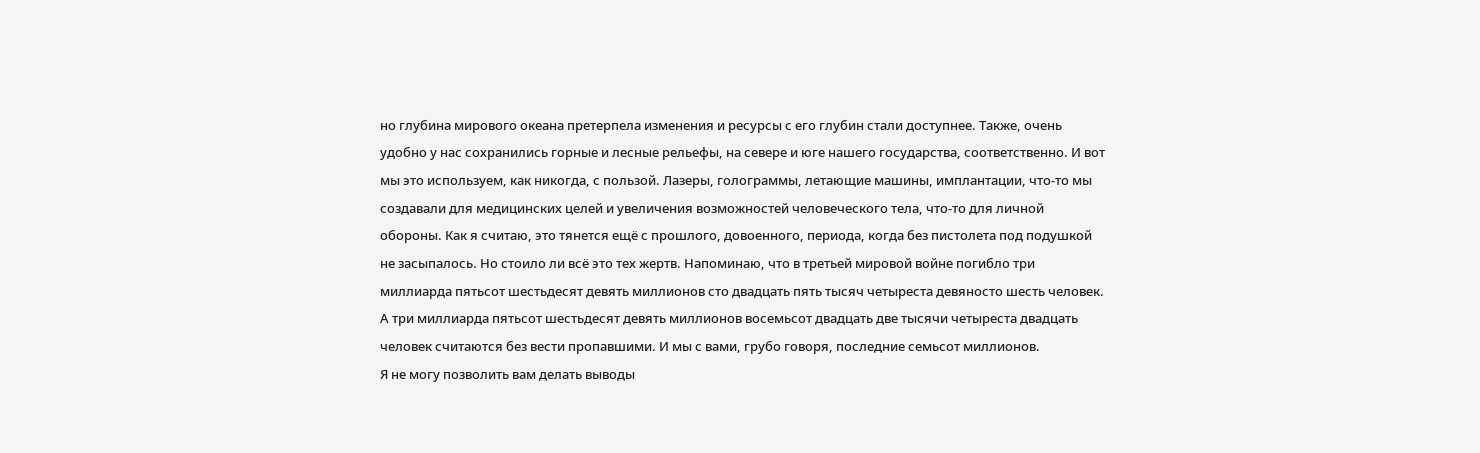но глубина мирового океана претерпела изменения и ресурсы с его глубин стали доступнее. Также, очень удобно у нас сохранились горные и лесные рельефы, на севере и юге нашего государства, соответственно. И вот мы это используем, как никогда, с пользой. Лазеры, голограммы, летающие машины, имплантации, что-то мы создавали для медицинских целей и увеличения возможностей человеческого тела, что-то для личной обороны. Как я считаю, это тянется ещё с прошлого, довоенного, периода, когда без пистолета под подушкой не засыпалось. Но стоило ли всё это тех жертв. Напоминаю, что в третьей мировой войне погибло три миллиарда пятьсот шестьдесят девять миллионов сто двадцать пять тысяч четыреста девяносто шесть человек. А три миллиарда пятьсот шестьдесят девять миллионов восемьсот двадцать две тысячи четыреста двадцать человек считаются без вести пропавшими. И мы с вами, грубо говоря, последние семьсот миллионов.
Я не могу позволить вам делать выводы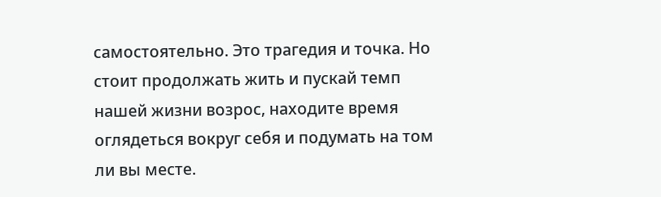самостоятельно. Это трагедия и точка. Но стоит продолжать жить и пускай темп нашей жизни возрос, находите время оглядеться вокруг себя и подумать на том ли вы месте.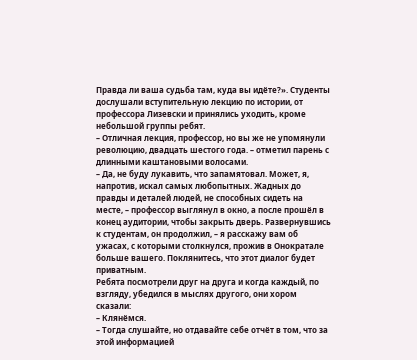Правда ли ваша судьба там, куда вы идёте?». Студенты дослушали вступительную лекцию по истории, от профессора Лизевски и принялись уходить, кроме небольшой группы ребят.
– Отличная лекция, профессор, но вы же не упомянули революцию, двадцать шестого года. – отметил парень с длинными каштановыми волосами.
– Да, не буду лукавить, что запамятовал. Может, я, напротив, искал самых любопытных. Жадных до правды и деталей людей, не способных сидеть на месте, – профессор выглянул в окно, а после прошёл в конец аудитории, чтобы закрыть дверь. Развернувшись к студентам, он продолжил, – я расскажу вам об ужасах, с которыми столкнулся, прожив в Онократале больше вашего. Поклянитесь, что этот диалог будет приватным.
Ребята посмотрели друг на друга и когда каждый, по взгляду, убедился в мыслях другого, они хором сказали:
– Клянёмся.
– Тогда слушайте, но отдавайте себе отчёт в том, что за этой информацией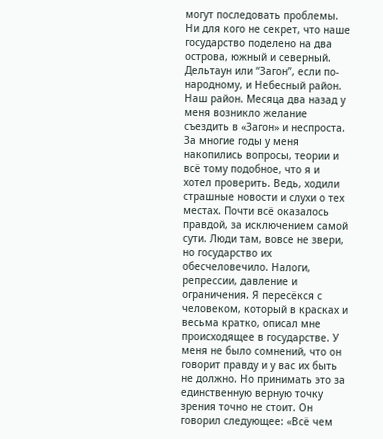могут последовать проблемы. Ни для кого не секрет, что наше государство поделено на два острова, южный и северный. Дельтаун или “Загон”, если по-народному, и Небесный район. Наш район. Месяца два назад у меня возникло желание съездить в «Загон» и неспроста. За многие годы у меня накопились вопросы, теории и всё тому подобное, что я и хотел проверить. Ведь, ходили страшные новости и слухи о тех местах. Почти всё оказалось правдой, за исключением самой сути. Люди там, вовсе не звери, но государство их обесчеловечило. Налоги, репрессии, давление и ограничения. Я пересёкся с человеком, который в красках и весьма кратко, описал мне происходящее в государстве. У меня не было сомнений, что он говорит правду и у вас их быть не должно. Но принимать это за единственную верную точку зрения точно не стоит. Он говорил следующее: «Всё чем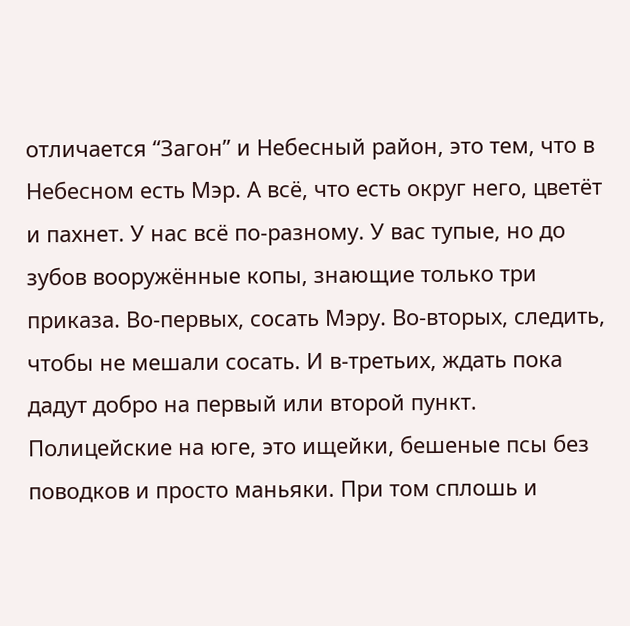отличается “Загон” и Небесный район, это тем, что в Небесном есть Мэр. А всё, что есть округ него, цветёт и пахнет. У нас всё по-разному. У вас тупые, но до зубов вооружённые копы, знающие только три приказа. Во-первых, сосать Мэру. Во-вторых, следить, чтобы не мешали сосать. И в-третьих, ждать пока дадут добро на первый или второй пункт. Полицейские на юге, это ищейки, бешеные псы без поводков и просто маньяки. При том сплошь и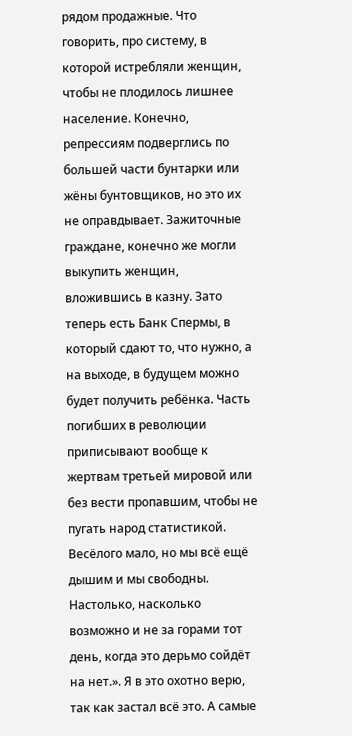рядом продажные. Что говорить, про систему, в которой истребляли женщин, чтобы не плодилось лишнее население. Конечно, репрессиям подверглись по большей части бунтарки или жёны бунтовщиков, но это их не оправдывает. Зажиточные граждане, конечно же могли выкупить женщин, вложившись в казну. Зато теперь есть Банк Спермы, в который сдают то, что нужно, а на выходе, в будущем можно будет получить ребёнка. Часть погибших в революции приписывают вообще к жертвам третьей мировой или без вести пропавшим, чтобы не пугать народ статистикой. Весёлого мало, но мы всё ещё дышим и мы свободны. Настолько, насколько возможно и не за горами тот день, когда это дерьмо сойдёт на нет.». Я в это охотно верю, так как застал всё это. А самые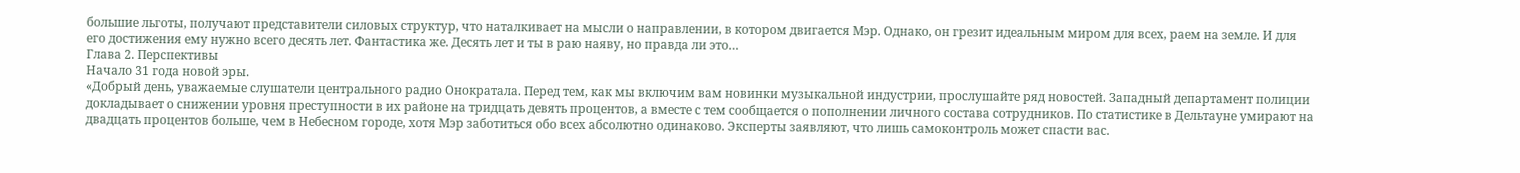большие льготы, получают представители силовых структур, что наталкивает на мысли о направлении, в котором двигается Мэр. Однако, он грезит идеальным миром для всех, раем на земле. И для его достижения ему нужно всего десять лет. Фантастика же. Десять лет и ты в раю наяву, но правда ли это…
Глава 2. Перспективы
Начало 31 года новой эры.
«Добрый день, уважаемые слушатели центрального радио Онократала. Перед тем, как мы включим вам новинки музыкальной индустрии, прослушайте ряд новостей. Западный департамент полиции докладывает о снижении уровня преступности в их районе на тридцать девять процентов, а вместе с тем сообщается о пополнении личного состава сотрудников. По статистике в Дельтауне умирают на двадцать процентов больше, чем в Небесном городе, хотя Мэр заботиться обо всех абсолютно одинаково. Эксперты заявляют, что лишь самоконтроль может спасти вас.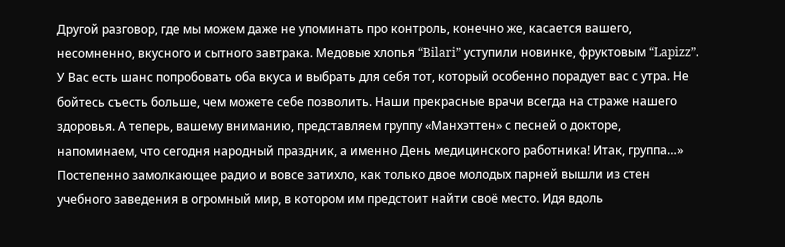Другой разговор, где мы можем даже не упоминать про контроль, конечно же, касается вашего, несомненно, вкусного и сытного завтрака. Медовые хлопья “Bilari” уступили новинке, фруктовым “Lapizz”. У Вас есть шанс попробовать оба вкуса и выбрать для себя тот, который особенно порадует вас с утра. Не бойтесь съесть больше, чем можете себе позволить. Наши прекрасные врачи всегда на страже нашего здоровья. А теперь, вашему вниманию, представляем группу «Манхэттен» с песней о докторе, напоминаем, что сегодня народный праздник, а именно День медицинского работника! Итак, группа…»
Постепенно замолкающее радио и вовсе затихло, как только двое молодых парней вышли из стен учебного заведения в огромный мир, в котором им предстоит найти своё место. Идя вдоль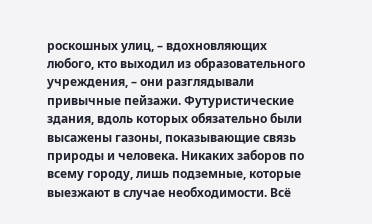роскошных улиц, – вдохновляющих любого, кто выходил из образовательного учреждения, – они разглядывали привычные пейзажи. Футуристические здания, вдоль которых обязательно были высажены газоны, показывающие связь природы и человека. Никаких заборов по всему городу, лишь подземные, которые выезжают в случае необходимости. Всё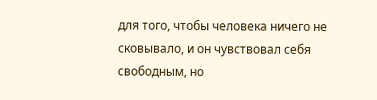для того, чтобы человека ничего не сковывало, и он чувствовал себя свободным, но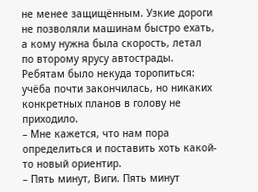не менее защищённым. Узкие дороги не позволяли машинам быстро ехать, а кому нужна была скорость, летал по второму ярусу автострады.
Ребятам было некуда торопиться: учёба почти закончилась, но никаких конкретных планов в голову не приходило.
– Мне кажется, что нам пора определиться и поставить хоть какой-то новый ориентир.
– Пять минут, Виги. Пять минут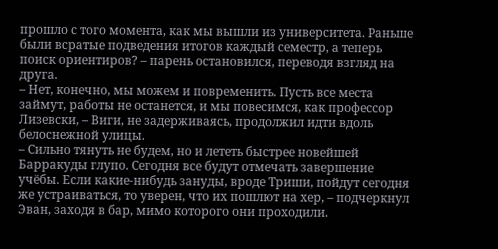прошло с того момента, как мы вышли из университета. Раньше были всратые подведения итогов каждый семестр, а теперь поиск ориентиров? – парень остановился, переводя взгляд на друга.
– Нет, конечно, мы можем и повременить. Пусть все места займут, работы не останется, и мы повесимся, как профессор Лизевски, – Виги, не задерживаясь, продолжил идти вдоль белоснежной улицы.
– Сильно тянуть не будем, но и лететь быстрее новейшей Барракуды глупо. Сегодня все будут отмечать завершение учёбы. Если какие-нибудь зануды, вроде Триши, пойдут сегодня же устраиваться, то уверен, что их пошлют на хер, – подчеркнул Эван, заходя в бар, мимо которого они проходили.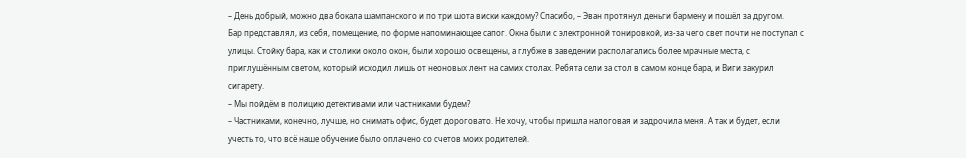– День добрый, можно два бокала шампанского и по три шота виски каждому? Спасибо, – Эван протянул деньги бармену и пошёл за другом.
Бар представлял, из себя, помещение, по форме напоминающее сапог. Окна были с электронной тонировкой, из-за чего свет почти не поступал с улицы. Стойку бара, как и столики около окон, были хорошо освещены, а глубже в заведении располагались более мрачные места, с приглушённым светом, который исходил лишь от неоновых лент на самих столах. Ребята сели за стол в самом конце бара, и Виги закурил сигарету.
– Мы пойдём в полицию детективами или частниками будем?
– Частниками, конечно, лучше, но снимать офис, будет дороговато. Не хочу, чтобы пришла налоговая и задрочила меня. А так и будет, если учесть то, что всё наше обучение было оплачено со счетов моих родителей.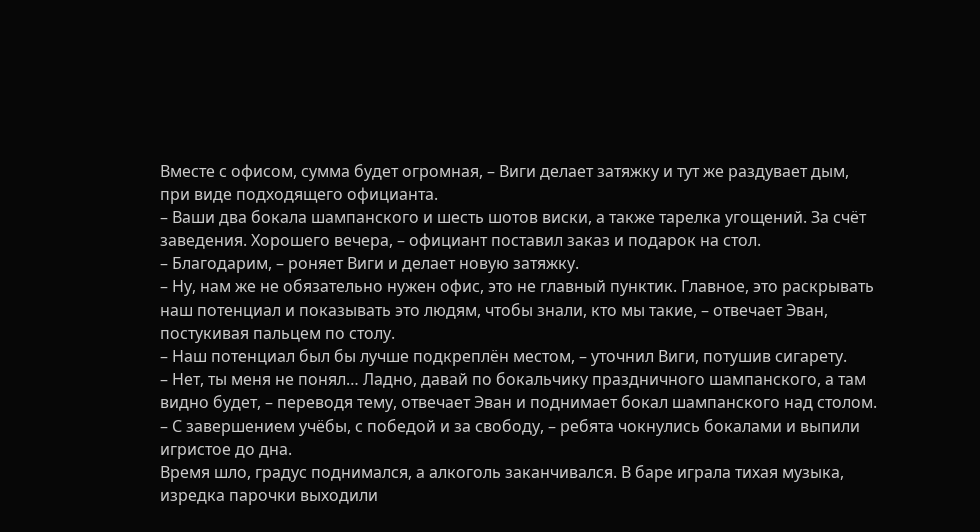Вместе с офисом, сумма будет огромная, – Виги делает затяжку и тут же раздувает дым, при виде подходящего официанта.
– Ваши два бокала шампанского и шесть шотов виски, а также тарелка угощений. За счёт заведения. Хорошего вечера, – официант поставил заказ и подарок на стол.
– Благодарим, – роняет Виги и делает новую затяжку.
– Ну, нам же не обязательно нужен офис, это не главный пунктик. Главное, это раскрывать наш потенциал и показывать это людям, чтобы знали, кто мы такие, – отвечает Эван, постукивая пальцем по столу.
– Наш потенциал был бы лучше подкреплён местом, – уточнил Виги, потушив сигарету.
– Нет, ты меня не понял… Ладно, давай по бокальчику праздничного шампанского, а там видно будет, – переводя тему, отвечает Эван и поднимает бокал шампанского над столом.
– С завершением учёбы, с победой и за свободу, – ребята чокнулись бокалами и выпили игристое до дна.
Время шло, градус поднимался, а алкоголь заканчивался. В баре играла тихая музыка, изредка парочки выходили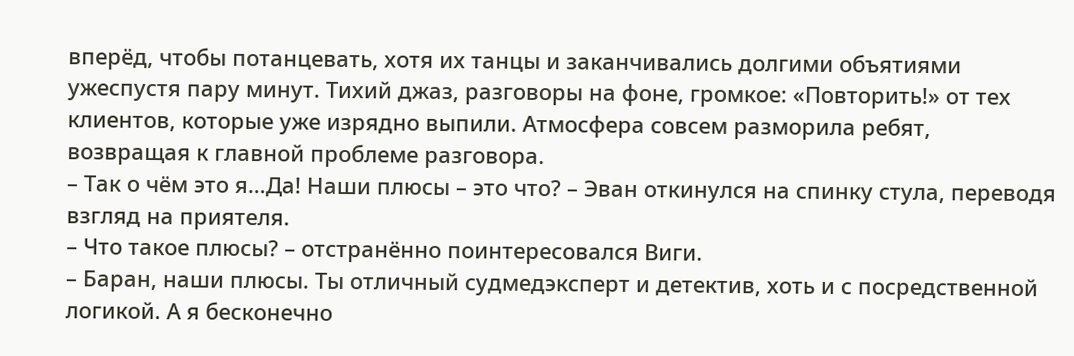вперёд, чтобы потанцевать, хотя их танцы и заканчивались долгими объятиями ужеспустя пару минут. Тихий джаз, разговоры на фоне, громкое: «Повторить!» от тех клиентов, которые уже изрядно выпили. Атмосфера совсем разморила ребят, возвращая к главной проблеме разговора.
– Так о чём это я…Да! Наши плюсы – это что? – Эван откинулся на спинку стула, переводя взгляд на приятеля.
– Что такое плюсы? – отстранённо поинтересовался Виги.
– Баран, наши плюсы. Ты отличный судмедэксперт и детектив, хоть и с посредственной логикой. А я бесконечно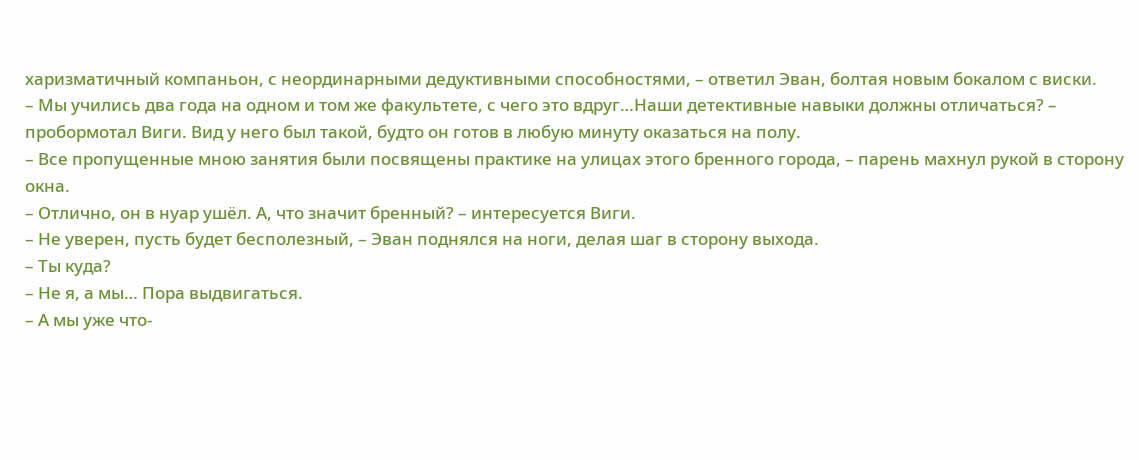харизматичный компаньон, с неординарными дедуктивными способностями, – ответил Эван, болтая новым бокалом с виски.
– Мы учились два года на одном и том же факультете, с чего это вдруг…Наши детективные навыки должны отличаться? – пробормотал Виги. Вид у него был такой, будто он готов в любую минуту оказаться на полу.
– Все пропущенные мною занятия были посвящены практике на улицах этого бренного города, – парень махнул рукой в сторону окна.
– Отлично, он в нуар ушёл. А, что значит бренный? – интересуется Виги.
– Не уверен, пусть будет бесполезный, – Эван поднялся на ноги, делая шаг в сторону выхода.
– Ты куда?
– Не я, а мы… Пора выдвигаться.
– А мы уже что-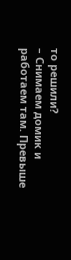то решили?
– Снимаем домик и работаем там. Превыше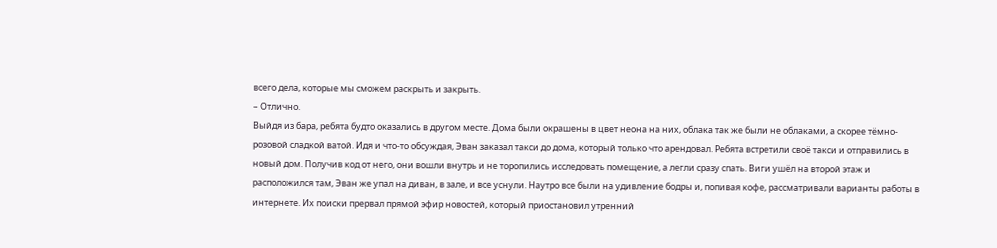всего дела, которые мы сможем раскрыть и закрыть.
– Отлично.
Выйдя из бара, ребята будто оказались в другом месте. Дома были окрашены в цвет неона на них, облака так же были не облаками, а скорее тёмно-розовой сладкой ватой. Идя и что-то обсуждая, Эван заказал такси до дома, который только что арендовал. Ребята встретили своё такси и отправились в новый дом. Получив код от него, они вошли внутрь и не торопились исследовать помещение, а легли сразу спать. Виги ушёл на второй этаж и расположился там, Эван же упал на диван, в зале, и все уснули. Наутро все были на удивление бодры и, попивая кофе, рассматривали варианты работы в интернете. Их поиски прервал прямой эфир новостей, который приостановил утренний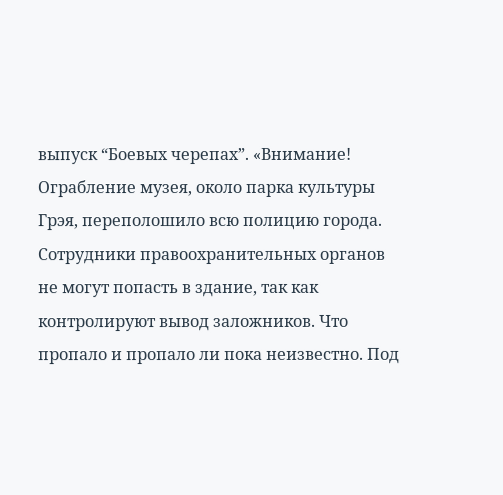выпуск “Боевых черепах”. «Внимание! Ограбление музея, около парка культуры Грэя, переполошило всю полицию города. Сотрудники правоохранительных органов не могут попасть в здание, так как контролируют вывод заложников. Что пропало и пропало ли пока неизвестно. Под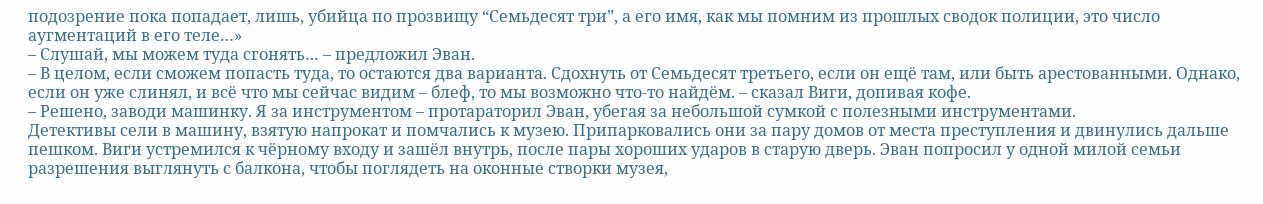подозрение пока попадает, лишь, убийца по прозвищу “Семьдесят три”, а его имя, как мы помним из прошлых сводок полиции, это число аугментаций в его теле…»
– Слушай, мы можем туда сгонять… – предложил Эван.
– В целом, если сможем попасть туда, то остаются два варианта. Сдохнуть от Семьдесят третьего, если он ещё там, или быть арестованными. Однако, если он уже слинял, и всё что мы сейчас видим – блеф, то мы возможно что-то найдём. – сказал Виги, допивая кофе.
– Решено, заводи машинку. Я за инструментом – протараторил Эван, убегая за небольшой сумкой с полезными инструментами.
Детективы сели в машину, взятую напрокат и помчались к музею. Припарковались они за пару домов от места преступления и двинулись дальше пешком. Виги устремился к чёрному входу и зашёл внутрь, после пары хороших ударов в старую дверь. Эван попросил у одной милой семьи разрешения выглянуть с балкона, чтобы поглядеть на оконные створки музея,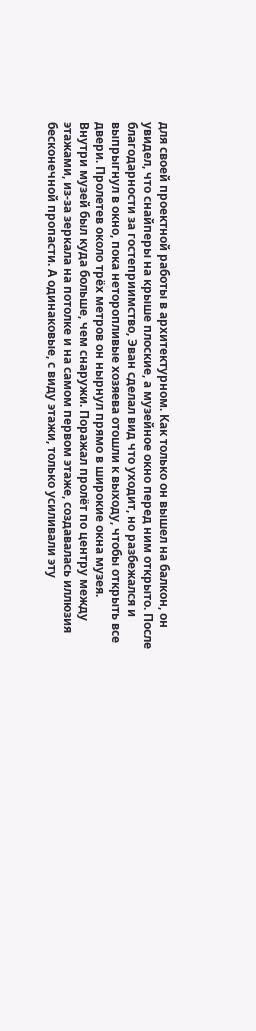для своей проектной работы в архитектурном. Как только он вышел на балкон, он увидел, что снайперы на крыше плоские, а музейное окно перед ним открыто. После благодарности за гостеприимство, Эван сделал вид что уходит, но разбежался и выпрыгнул в окно, пока неторопливые хозяева отошли к выходу, чтобы открыть все двери. Пролетев около трёх метров он нырнул прямо в широкие окна музея.
Внутри музей был куда больше, чем снаружи. Поражал пролёт по центру между этажами, из-за зеркала на потолке и на самом первом этаже, создавалась иллюзия бесконечной пропасти. А одинаковые, с виду этажи, только усиливали эту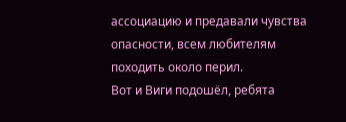ассоциацию и предавали чувства опасности, всем любителям походить около перил.
Вот и Виги подошёл, ребята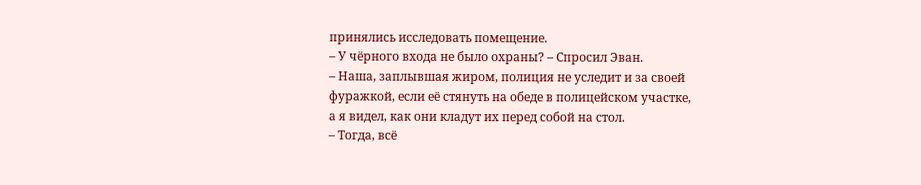принялись исследовать помещение.
– У чёрного входа не было охраны? – Спросил Эван.
– Наша, заплывшая жиром, полиция не уследит и за своей фуражкой, если её стянуть на обеде в полицейском участке, а я видел, как они кладут их перед собой на стол.
– Тогда, всё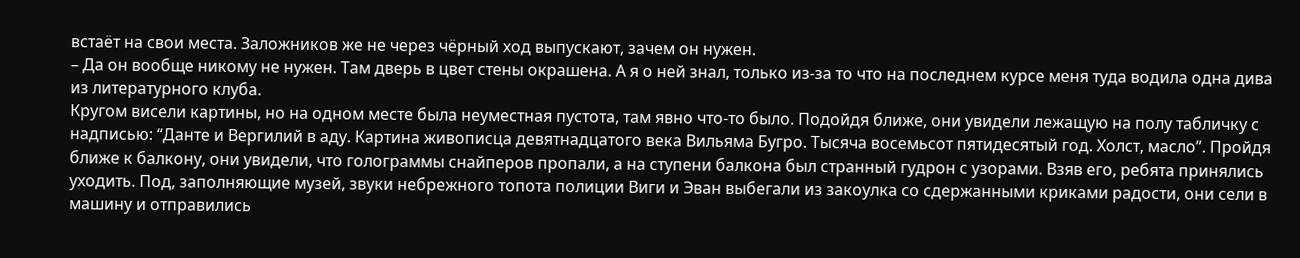встаёт на свои места. Заложников же не через чёрный ход выпускают, зачем он нужен.
– Да он вообще никому не нужен. Там дверь в цвет стены окрашена. А я о ней знал, только из-за то что на последнем курсе меня туда водила одна дива из литературного клуба.
Кругом висели картины, но на одном месте была неуместная пустота, там явно что-то было. Подойдя ближе, они увидели лежащую на полу табличку с надписью: “Данте и Вергилий в аду. Картина живописца девятнадцатого века Вильяма Бугро. Тысяча восемьсот пятидесятый год. Холст, масло”. Пройдя ближе к балкону, они увидели, что голограммы снайперов пропали, а на ступени балкона был странный гудрон с узорами. Взяв его, ребята принялись уходить. Под, заполняющие музей, звуки небрежного топота полиции Виги и Эван выбегали из закоулка со сдержанными криками радости, они сели в машину и отправились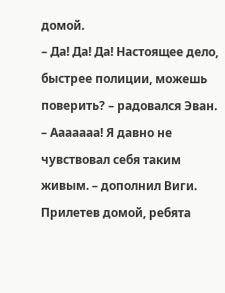домой.
– Да! Да! Да! Настоящее дело, быстрее полиции, можешь поверить? – радовался Эван.
– Ааааааа! Я давно не чувствовал себя таким живым. – дополнил Виги.
Прилетев домой, ребята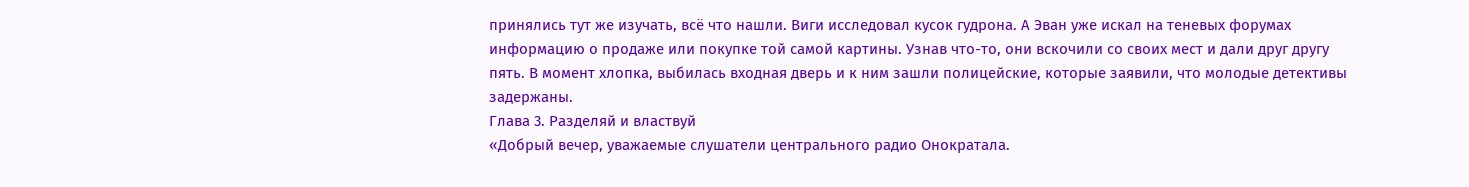принялись тут же изучать, всё что нашли. Виги исследовал кусок гудрона. А Эван уже искал на теневых форумах информацию о продаже или покупке той самой картины. Узнав что-то, они вскочили со своих мест и дали друг другу пять. В момент хлопка, выбилась входная дверь и к ним зашли полицейские, которые заявили, что молодые детективы задержаны.
Глава 3. Разделяй и властвуй
«Добрый вечер, уважаемые слушатели центрального радио Онократала.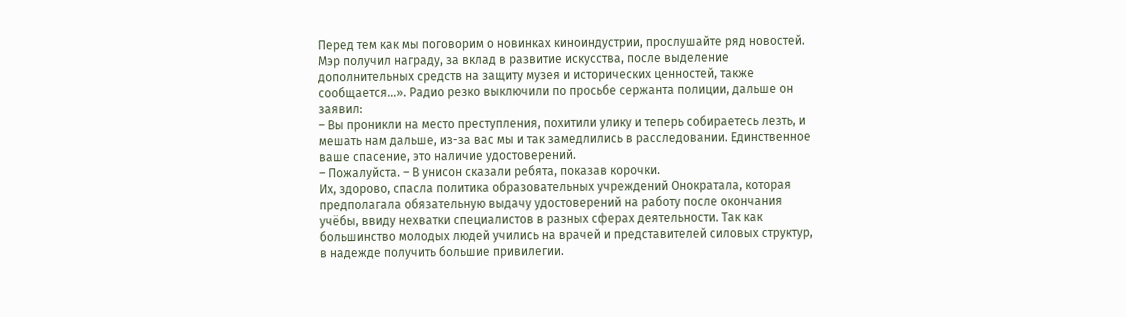Перед тем как мы поговорим о новинках киноиндустрии, прослушайте ряд новостей. Мэр получил награду, за вклад в развитие искусства, после выделение дополнительных средств на защиту музея и исторических ценностей, также сообщается…». Радио резко выключили по просьбе сержанта полиции, дальше он заявил:
– Вы проникли на место преступления, похитили улику и теперь собираетесь лезть, и мешать нам дальше, из-за вас мы и так замедлились в расследовании. Единственное ваше спасение, это наличие удостоверений.
– Пожалуйста. – В унисон сказали ребята, показав корочки.
Их, здорово, спасла политика образовательных учреждений Онократала, которая предполагала обязательную выдачу удостоверений на работу после окончания учёбы, ввиду нехватки специалистов в разных сферах деятельности. Так как большинство молодых людей учились на врачей и представителей силовых структур, в надежде получить большие привилегии.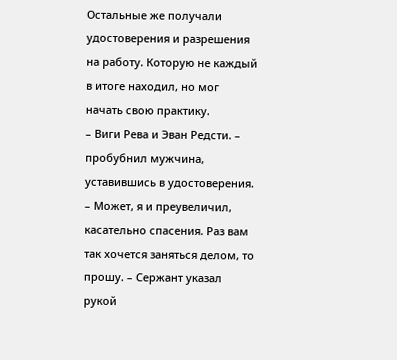Остальные же получали удостоверения и разрешения на работу. Которую не каждый в итоге находил, но мог начать свою практику.
– Виги Рева и Эван Редсти. – пробубнил мужчина, уставившись в удостоверения. – Может, я и преувеличил, касательно спасения. Раз вам так хочется заняться делом, то прошу. – Сержант указал рукой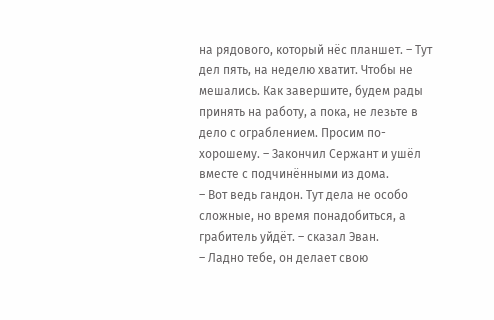на рядового, который нёс планшет. – Тут дел пять, на неделю хватит. Чтобы не мешались. Как завершите, будем рады принять на работу, а пока, не лезьте в дело с ограблением. Просим по-хорошему. – Закончил Сержант и ушёл вместе с подчинёнными из дома.
– Вот ведь гандон. Тут дела не особо сложные, но время понадобиться, а грабитель уйдёт. – сказал Эван.
– Ладно тебе, он делает свою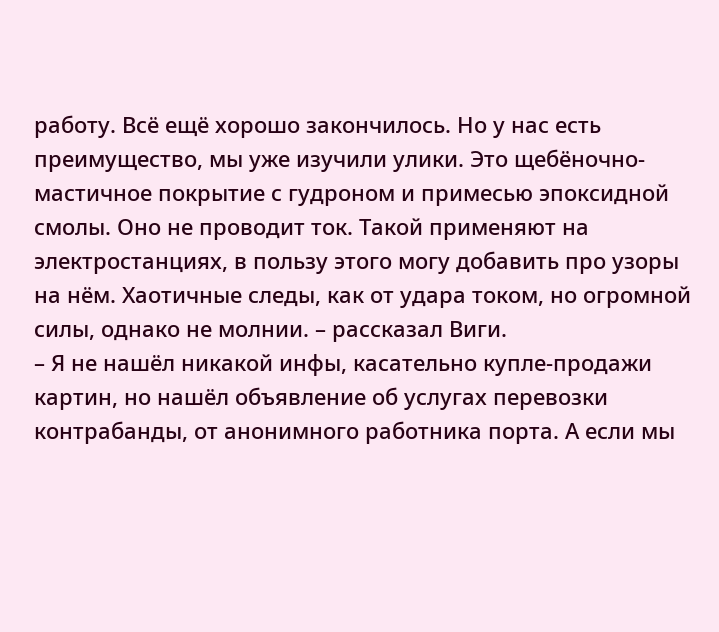работу. Всё ещё хорошо закончилось. Но у нас есть преимущество, мы уже изучили улики. Это щебёночно-мастичное покрытие с гудроном и примесью эпоксидной смолы. Оно не проводит ток. Такой применяют на электростанциях, в пользу этого могу добавить про узоры на нём. Хаотичные следы, как от удара током, но огромной силы, однако не молнии. – рассказал Виги.
– Я не нашёл никакой инфы, касательно купле-продажи картин, но нашёл объявление об услугах перевозки контрабанды, от анонимного работника порта. А если мы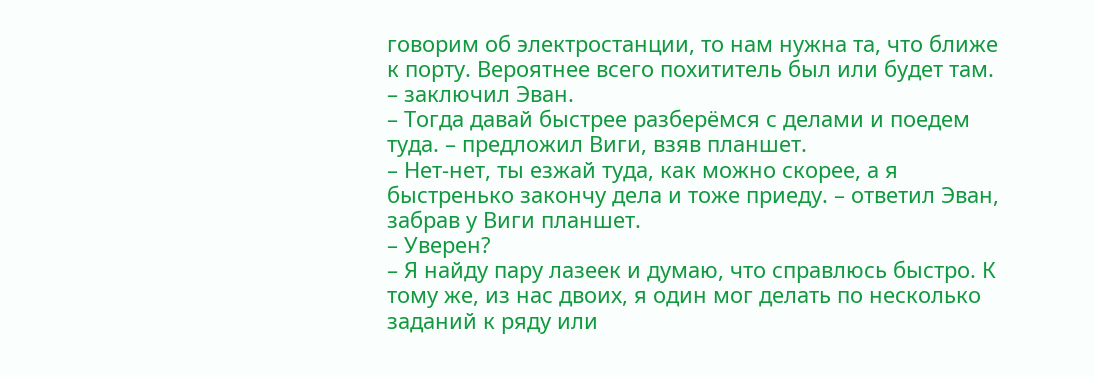говорим об электростанции, то нам нужна та, что ближе к порту. Вероятнее всего похититель был или будет там. – заключил Эван.
– Тогда давай быстрее разберёмся с делами и поедем туда. – предложил Виги, взяв планшет.
– Нет-нет, ты езжай туда, как можно скорее, а я быстренько закончу дела и тоже приеду. – ответил Эван, забрав у Виги планшет.
– Уверен?
– Я найду пару лазеек и думаю, что справлюсь быстро. К тому же, из нас двоих, я один мог делать по несколько заданий к ряду или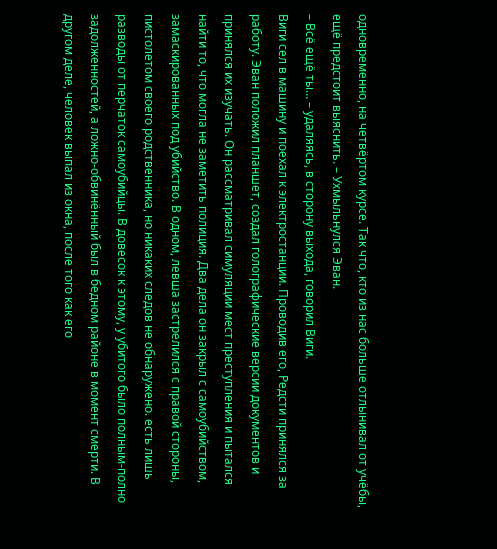одновременно, на четвёртом курсе. Так что, кто из нас больше отлынивал от учёбы, ещё предстоит выяснить. – Ухмыльнулся Эван.
– Всё ещё ты… – удаляясь, в сторону выхода, говорил Виги.
Виги сел в машину и поехал к электростанции. Проводив его, Редсти принялся за работу. Эван положил планшет, создал голографические версии документов и принялся их изучать. Он рассматривал симуляции мест преступления и пытался найти то, что могла не заметить полиция. Два дела он закрыл с самоубийством, замаскированных под убийство. В одном, левша застрелился с правой стороны, пистолетом своего родственника, но никаких следов не обнаружено. есть лишь разводы от перчаток самоубийцы. В довесок к этому, у убитого было полным-полно задолженностей, а ложно-обвинённый был в бедном районе в момент смерти. В другом деле, человек выпал из окна, после того как его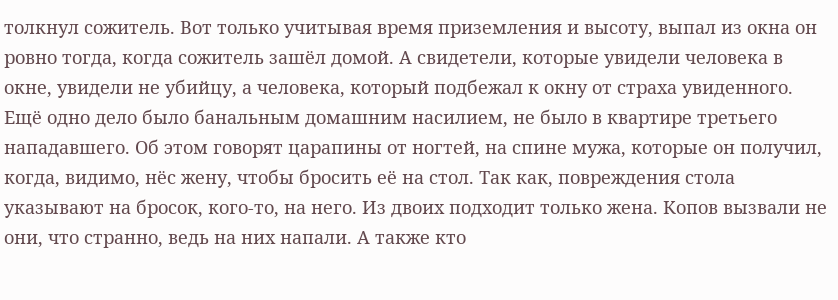толкнул сожитель. Вот только учитывая время приземления и высоту, выпал из окна он ровно тогда, когда сожитель зашёл домой. А свидетели, которые увидели человека в окне, увидели не убийцу, а человека, который подбежал к окну от страха увиденного. Ещё одно дело было банальным домашним насилием, не было в квартире третьего нападавшего. Об этом говорят царапины от ногтей, на спине мужа, которые он получил, когда, видимо, нёс жену, чтобы бросить её на стол. Так как, повреждения стола указывают на бросок, кого-то, на него. Из двоих подходит только жена. Копов вызвали не они, что странно, ведь на них напали. А также кто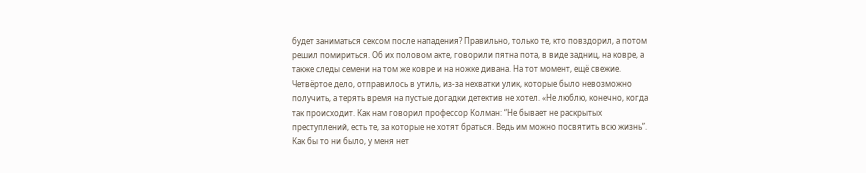будет заниматься сексом после нападения? Правильно, только те, кто повздорил, а потом решил помириться. Об их половом акте, говорили пятна пота, в виде задниц, на ковре, а также следы семени на том же ковре и на ножке дивана. На тот момент, ещё свежие. Четвёртое дело, отправилось в утиль, из-за нехватки улик, которые было невозможно получить, а терять время на пустые догадки детектив не хотел. «Не люблю, конечно, когда так происходит. Как нам говорил профессор Колман: “Не бывает не раскрытых преступлений, есть те, за которые не хотят браться. Ведь им можно посвятить всю жизнь”. Как бы то ни было, у меня нет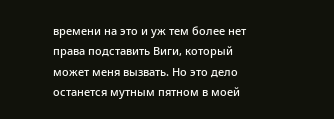времени на это и уж тем более нет права подставить Виги, который может меня вызвать. Но это дело останется мутным пятном в моей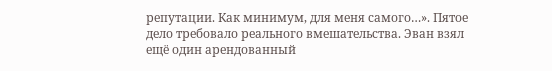репутации. Как минимум, для меня самого…». Пятое дело требовало реального вмешательства. Эван взял ещё один арендованный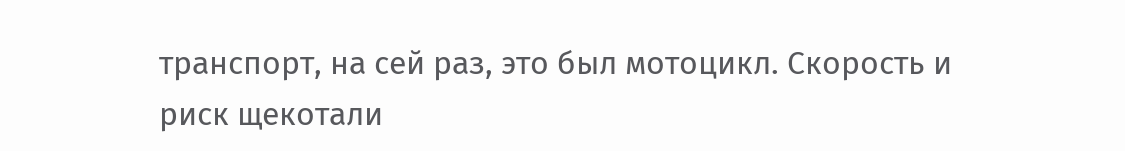транспорт, на сей раз, это был мотоцикл. Скорость и риск щекотали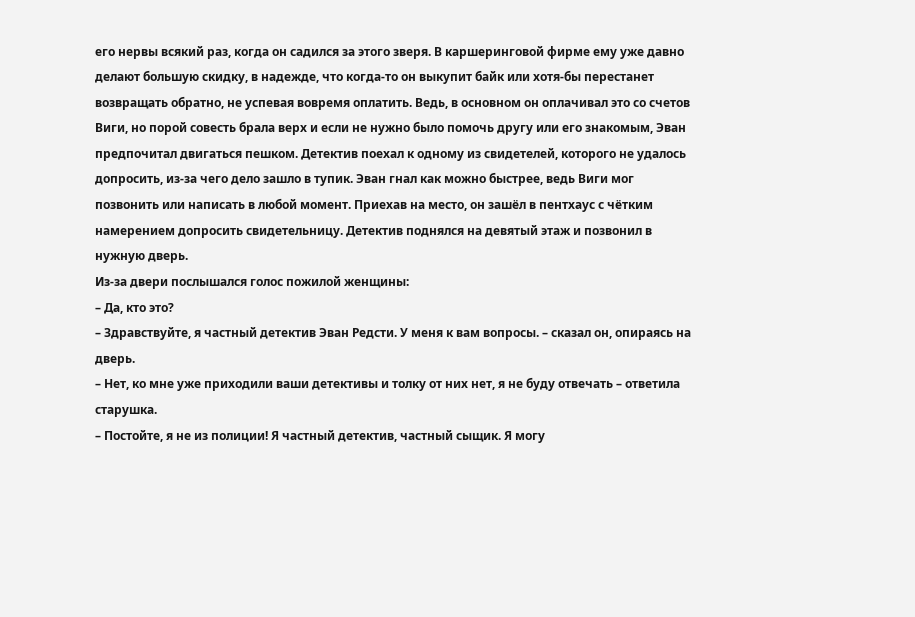его нервы всякий раз, когда он садился за этого зверя. В каршеринговой фирме ему уже давно делают большую скидку, в надежде, что когда-то он выкупит байк или хотя-бы перестанет возвращать обратно, не успевая вовремя оплатить. Ведь, в основном он оплачивал это со счетов Виги, но порой совесть брала верх и если не нужно было помочь другу или его знакомым, Эван предпочитал двигаться пешком. Детектив поехал к одному из свидетелей, которого не удалось допросить, из-за чего дело зашло в тупик. Эван гнал как можно быстрее, ведь Виги мог позвонить или написать в любой момент. Приехав на место, он зашёл в пентхаус с чётким намерением допросить свидетельницу. Детектив поднялся на девятый этаж и позвонил в нужную дверь.
Из-за двери послышался голос пожилой женщины:
– Да, кто это?
– Здравствуйте, я частный детектив Эван Редсти. У меня к вам вопросы. – сказал он, опираясь на дверь.
– Нет, ко мне уже приходили ваши детективы и толку от них нет, я не буду отвечать – ответила старушка.
– Постойте, я не из полиции! Я частный детектив, частный сыщик. Я могу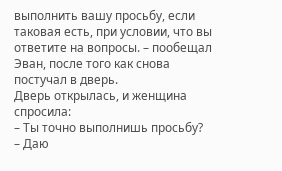выполнить вашу просьбу, если таковая есть, при условии, что вы ответите на вопросы. – пообещал Эван, после того как снова постучал в дверь.
Дверь открылась, и женщина спросила:
– Ты точно выполнишь просьбу?
– Даю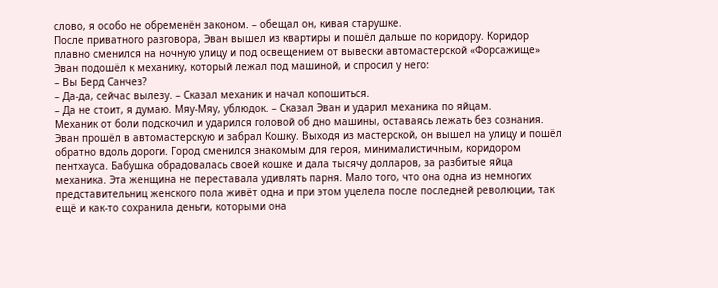слово, я особо не обременён законом. – обещал он, кивая старушке.
После приватного разговора, Эван вышел из квартиры и пошёл дальше по коридору. Коридор плавно сменился на ночную улицу и под освещением от вывески автомастерской «Форсажище» Эван подошёл к механику, который лежал под машиной, и спросил у него:
– Вы Берд Санчез?
– Да-да, сейчас вылезу. – Сказал механик и начал копошиться.
– Да не стоит, я думаю. Мяу-Мяу, ублюдок. – Сказал Эван и ударил механика по яйцам.
Механик от боли подскочил и ударился головой об дно машины, оставаясь лежать без сознания. Эван прошёл в автомастерскую и забрал Кошку. Выходя из мастерской, он вышел на улицу и пошёл обратно вдоль дороги. Город сменился знакомым для героя, минималистичным, коридором пентхауса. Бабушка обрадовалась своей кошке и дала тысячу долларов, за разбитые яйца механика. Эта женщина не переставала удивлять парня. Мало того, что она одна из немногих представительниц женского пола живёт одна и при этом уцелела после последней революции, так ещё и как-то сохранила деньги, которыми она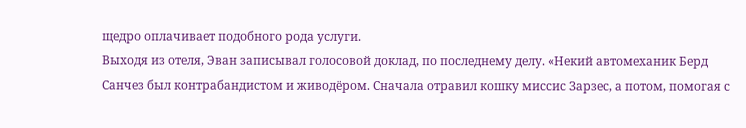щедро оплачивает подобного рода услуги.
Выходя из отеля, Эван записывал голосовой доклад, по последнему делу. «Некий автомеханик Берд Санчез был контрабандистом и живодёром. Сначала отравил кошку миссис Зарзес, а потом, помогая с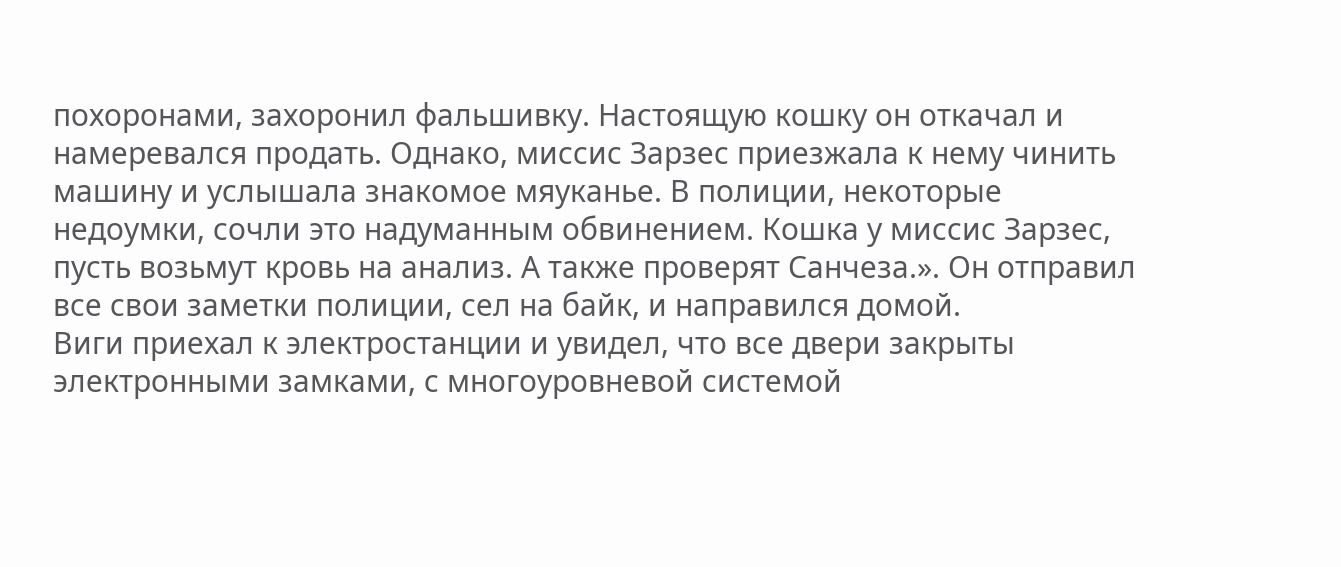похоронами, захоронил фальшивку. Настоящую кошку он откачал и намеревался продать. Однако, миссис Зарзес приезжала к нему чинить машину и услышала знакомое мяуканье. В полиции, некоторые недоумки, сочли это надуманным обвинением. Кошка у миссис Зарзес, пусть возьмут кровь на анализ. А также проверят Санчеза.». Он отправил все свои заметки полиции, сел на байк, и направился домой.
Виги приехал к электростанции и увидел, что все двери закрыты электронными замками, с многоуровневой системой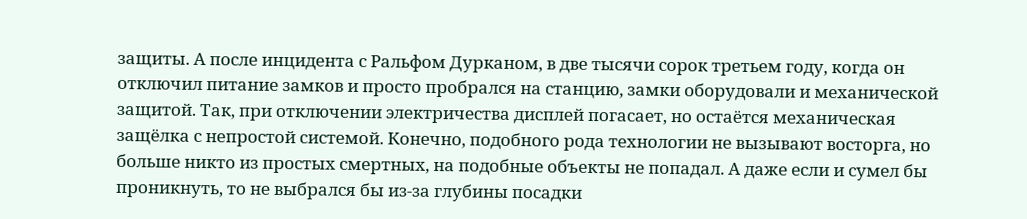защиты. А после инцидента с Ральфом Дурканом, в две тысячи сорок третьем году, когда он отключил питание замков и просто пробрался на станцию, замки оборудовали и механической защитой. Так, при отключении электричества дисплей погасает, но остаётся механическая защёлка с непростой системой. Конечно, подобного рода технологии не вызывают восторга, но больше никто из простых смертных, на подобные объекты не попадал. А даже если и сумел бы проникнуть, то не выбрался бы из-за глубины посадки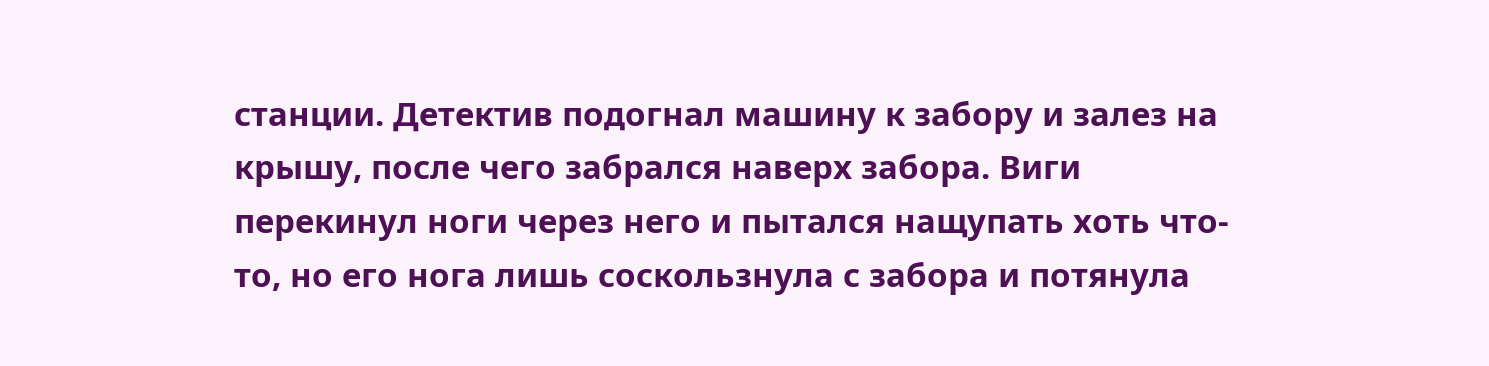станции. Детектив подогнал машину к забору и залез на крышу, после чего забрался наверх забора. Виги перекинул ноги через него и пытался нащупать хоть что-то, но его нога лишь соскользнула с забора и потянула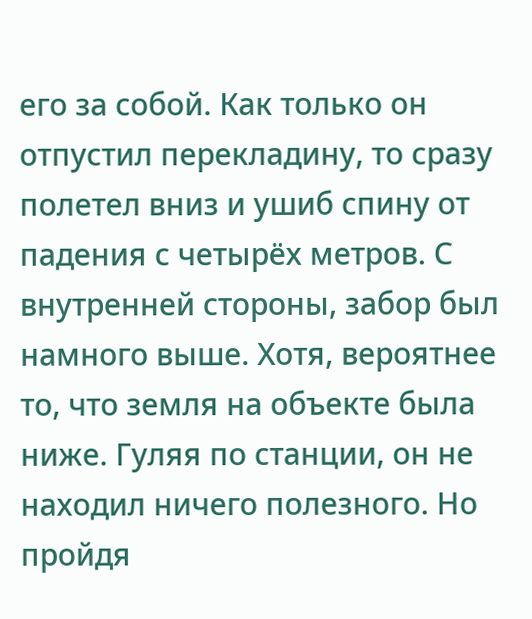его за собой. Как только он отпустил перекладину, то сразу полетел вниз и ушиб спину от падения с четырёх метров. С внутренней стороны, забор был намного выше. Хотя, вероятнее то, что земля на объекте была ниже. Гуляя по станции, он не находил ничего полезного. Но пройдя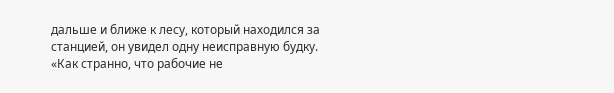дальше и ближе к лесу, который находился за станцией, он увидел одну неисправную будку. «Как странно, что рабочие не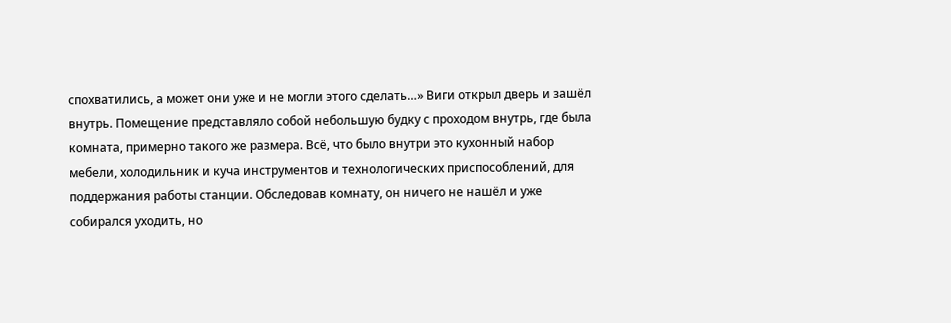спохватились, а может они уже и не могли этого сделать…» Виги открыл дверь и зашёл внутрь. Помещение представляло собой небольшую будку с проходом внутрь, где была комната, примерно такого же размера. Всё, что было внутри это кухонный набор мебели, холодильник и куча инструментов и технологических приспособлений, для поддержания работы станции. Обследовав комнату, он ничего не нашёл и уже собирался уходить, но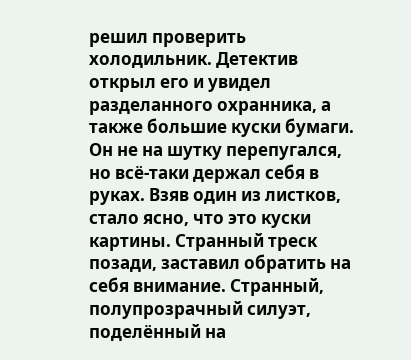решил проверить холодильник. Детектив открыл его и увидел разделанного охранника, а также большие куски бумаги. Он не на шутку перепугался, но всё-таки держал себя в руках. Взяв один из листков, стало ясно, что это куски картины. Странный треск позади, заставил обратить на себя внимание. Странный, полупрозрачный силуэт, поделённый на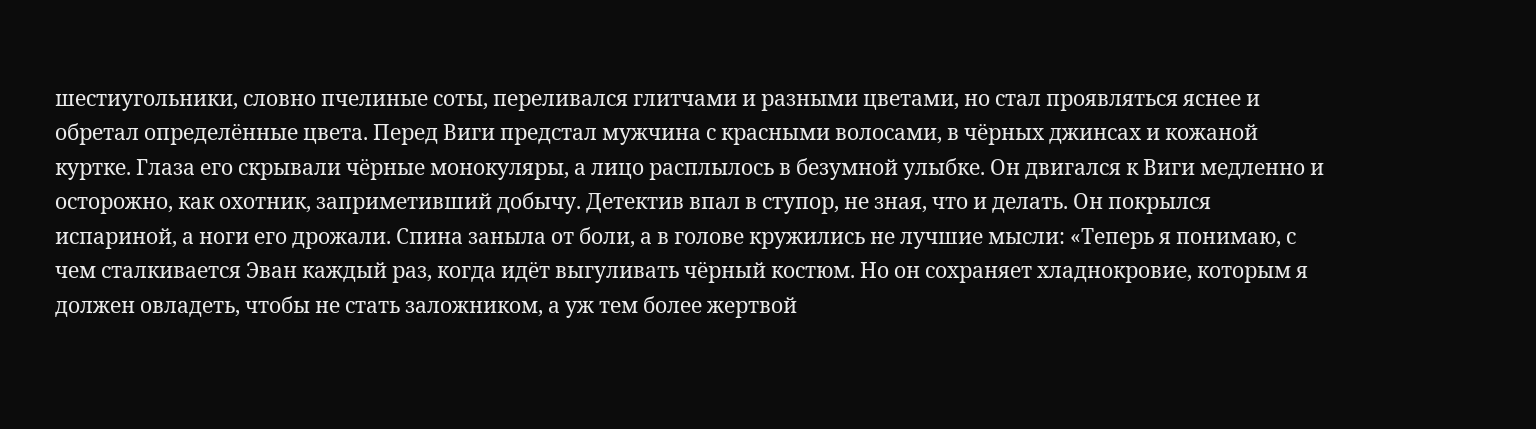шестиугольники, словно пчелиные соты, переливался глитчами и разными цветами, но стал проявляться яснее и обретал определённые цвета. Перед Виги предстал мужчина с красными волосами, в чёрных джинсах и кожаной куртке. Глаза его скрывали чёрные монокуляры, а лицо расплылось в безумной улыбке. Он двигался к Виги медленно и осторожно, как охотник, заприметивший добычу. Детектив впал в ступор, не зная, что и делать. Он покрылся испариной, а ноги его дрожали. Спина заныла от боли, а в голове кружились не лучшие мысли: «Теперь я понимаю, с чем сталкивается Эван каждый раз, когда идёт выгуливать чёрный костюм. Но он сохраняет хладнокровие, которым я должен овладеть, чтобы не стать заложником, а уж тем более жертвой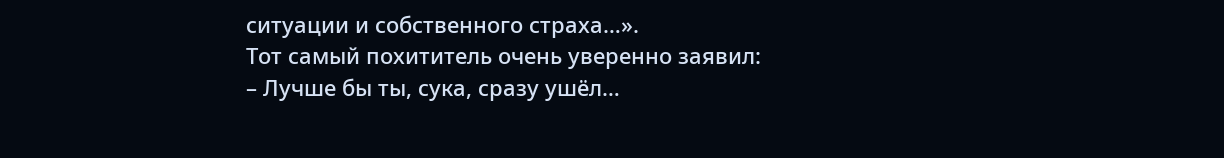ситуации и собственного страха…».
Тот самый похититель очень уверенно заявил:
– Лучше бы ты, сука, сразу ушёл…